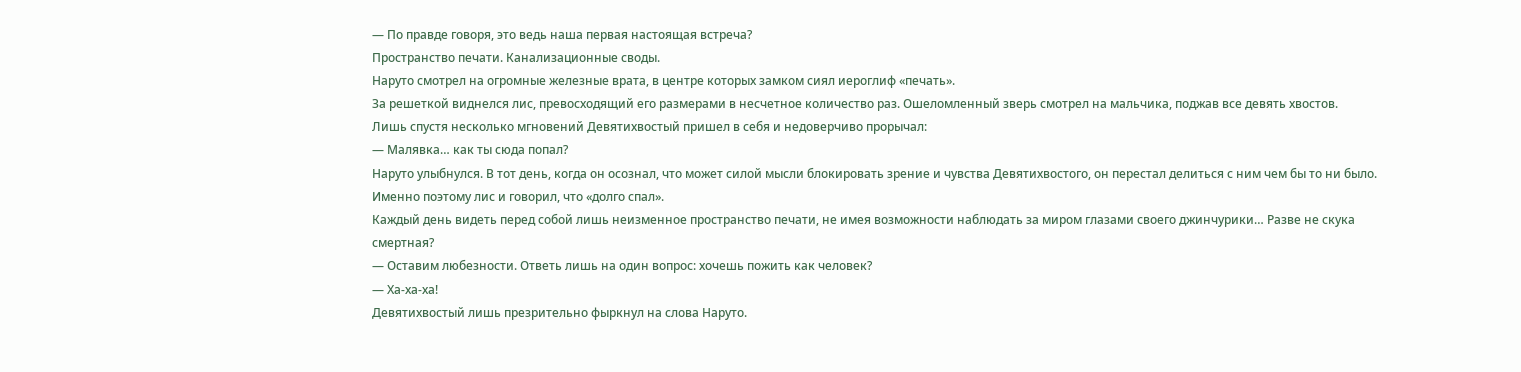— По правде говоря, это ведь наша первая настоящая встреча?
Пространство печати. Канализационные своды.
Наруто смотрел на огромные железные врата, в центре которых замком сиял иероглиф «печать».
За решеткой виднелся лис, превосходящий его размерами в несчетное количество раз. Ошеломленный зверь смотрел на мальчика, поджав все девять хвостов.
Лишь спустя несколько мгновений Девятихвостый пришел в себя и недоверчиво прорычал:
— Малявка… как ты сюда попал?
Наруто улыбнулся. В тот день, когда он осознал, что может силой мысли блокировать зрение и чувства Девятихвостого, он перестал делиться с ним чем бы то ни было.
Именно поэтому лис и говорил, что «долго спал».
Каждый день видеть перед собой лишь неизменное пространство печати, не имея возможности наблюдать за миром глазами своего джинчурики… Разве не скука смертная?
— Оставим любезности. Ответь лишь на один вопрос: хочешь пожить как человек?
— Ха-ха-ха!
Девятихвостый лишь презрительно фыркнул на слова Наруто.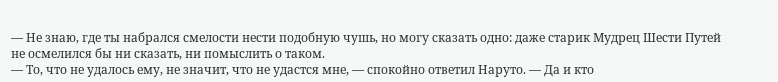— Не знаю, где ты набрался смелости нести подобную чушь, но могу сказать одно: даже старик Мудрец Шести Путей не осмелился бы ни сказать, ни помыслить о таком.
— То, что не удалось ему, не значит, что не удастся мне, — спокойно ответил Наруто. — Да и кто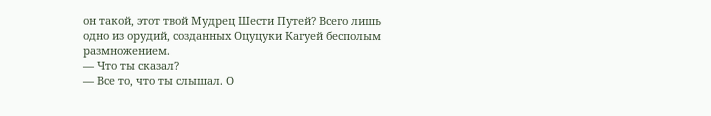он такой, этот твой Мудрец Шести Путей? Всего лишь одно из орудий, созданных Оцуцуки Кагуей бесполым размножением.
— Что ты сказал?
— Все то, что ты слышал. О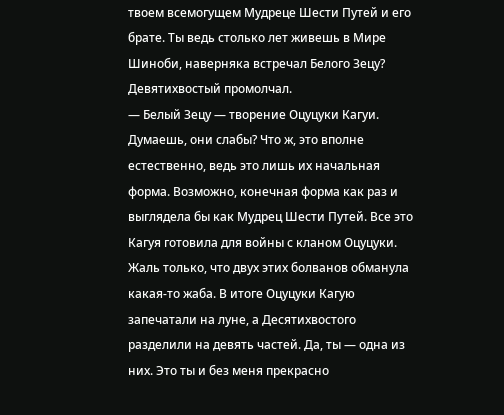твоем всемогущем Мудреце Шести Путей и его брате. Ты ведь столько лет живешь в Мире Шиноби, наверняка встречал Белого Зецу?
Девятихвостый промолчал.
— Белый Зецу — творение Оцуцуки Кагуи. Думаешь, они слабы? Что ж, это вполне естественно, ведь это лишь их начальная форма. Возможно, конечная форма как раз и выглядела бы как Мудрец Шести Путей. Все это Кагуя готовила для войны с кланом Оцуцуки. Жаль только, что двух этих болванов обманула какая-то жаба. В итоге Оцуцуки Кагую запечатали на луне, а Десятихвостого разделили на девять частей. Да, ты — одна из них. Это ты и без меня прекрасно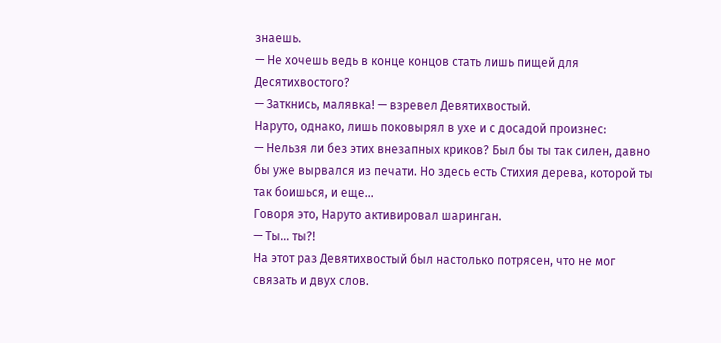знаешь.
— Не хочешь ведь в конце концов стать лишь пищей для Десятихвостого?
— Заткнись, малявка! — взревел Девятихвостый.
Наруто, однако, лишь поковырял в ухе и с досадой произнес:
— Нельзя ли без этих внезапных криков? Был бы ты так силен, давно бы уже вырвался из печати. Но здесь есть Стихия дерева, которой ты так боишься, и еще…
Говоря это, Наруто активировал шаринган.
— Ты… ты?!
На этот раз Девятихвостый был настолько потрясен, что не мог связать и двух слов.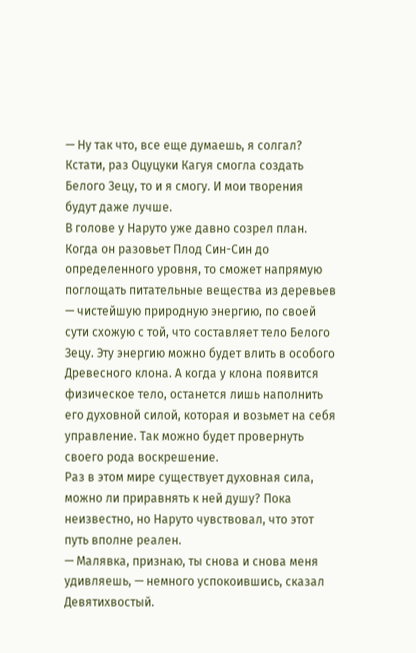— Ну так что, все еще думаешь, я солгал? Кстати, раз Оцуцуки Кагуя смогла создать Белого Зецу, то и я смогу. И мои творения будут даже лучше.
В голове у Наруто уже давно созрел план. Когда он разовьет Плод Син-Син до определенного уровня, то сможет напрямую поглощать питательные вещества из деревьев — чистейшую природную энергию, по своей сути схожую с той, что составляет тело Белого Зецу. Эту энергию можно будет влить в особого Древесного клона. А когда у клона появится физическое тело, останется лишь наполнить его духовной силой, которая и возьмет на себя управление. Так можно будет провернуть своего рода воскрешение.
Раз в этом мире существует духовная сила, можно ли приравнять к ней душу? Пока неизвестно, но Наруто чувствовал, что этот путь вполне реален.
— Малявка, признаю, ты снова и снова меня удивляешь, — немного успокоившись, сказал Девятихвостый.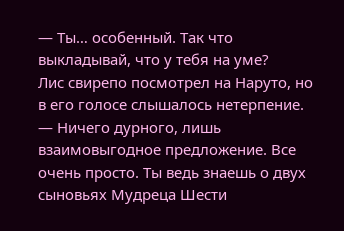— Ты… особенный. Так что выкладывай, что у тебя на уме?
Лис свирепо посмотрел на Наруто, но в его голосе слышалось нетерпение.
— Ничего дурного, лишь взаимовыгодное предложение. Все очень просто. Ты ведь знаешь о двух сыновьях Мудреца Шести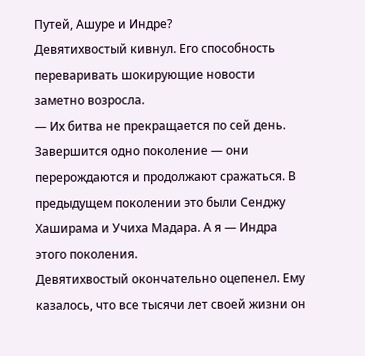Путей, Ашуре и Индре?
Девятихвостый кивнул. Его способность переваривать шокирующие новости заметно возросла.
— Их битва не прекращается по сей день. Завершится одно поколение — они перерождаются и продолжают сражаться. В предыдущем поколении это были Сенджу Хаширама и Учиха Мадара. А я — Индра этого поколения.
Девятихвостый окончательно оцепенел. Ему казалось, что все тысячи лет своей жизни он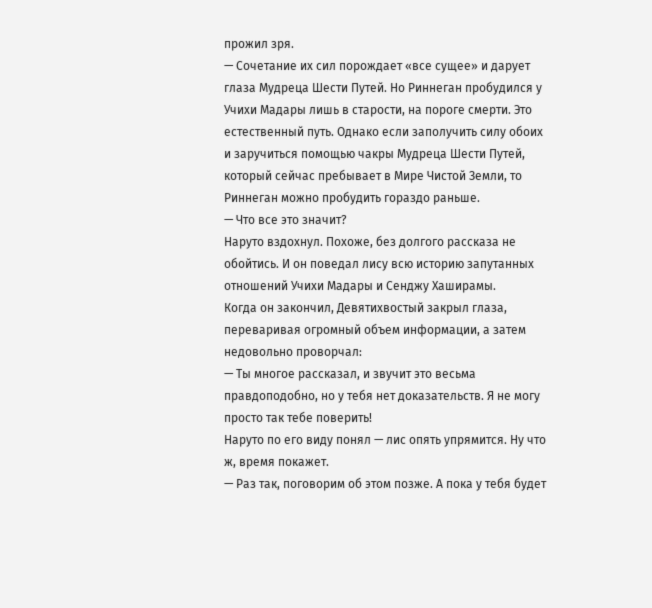прожил зря.
— Сочетание их сил порождает «все сущее» и дарует глаза Мудреца Шести Путей. Но Риннеган пробудился у Учихи Мадары лишь в старости, на пороге смерти. Это естественный путь. Однако если заполучить силу обоих и заручиться помощью чакры Мудреца Шести Путей, который сейчас пребывает в Мире Чистой Земли, то Риннеган можно пробудить гораздо раньше.
— Что все это значит?
Наруто вздохнул. Похоже, без долгого рассказа не обойтись. И он поведал лису всю историю запутанных отношений Учихи Мадары и Сенджу Хаширамы.
Когда он закончил, Девятихвостый закрыл глаза, переваривая огромный объем информации, а затем недовольно проворчал:
— Ты многое рассказал, и звучит это весьма правдоподобно, но у тебя нет доказательств. Я не могу просто так тебе поверить!
Наруто по его виду понял — лис опять упрямится. Ну что ж, время покажет.
— Раз так, поговорим об этом позже. А пока у тебя будет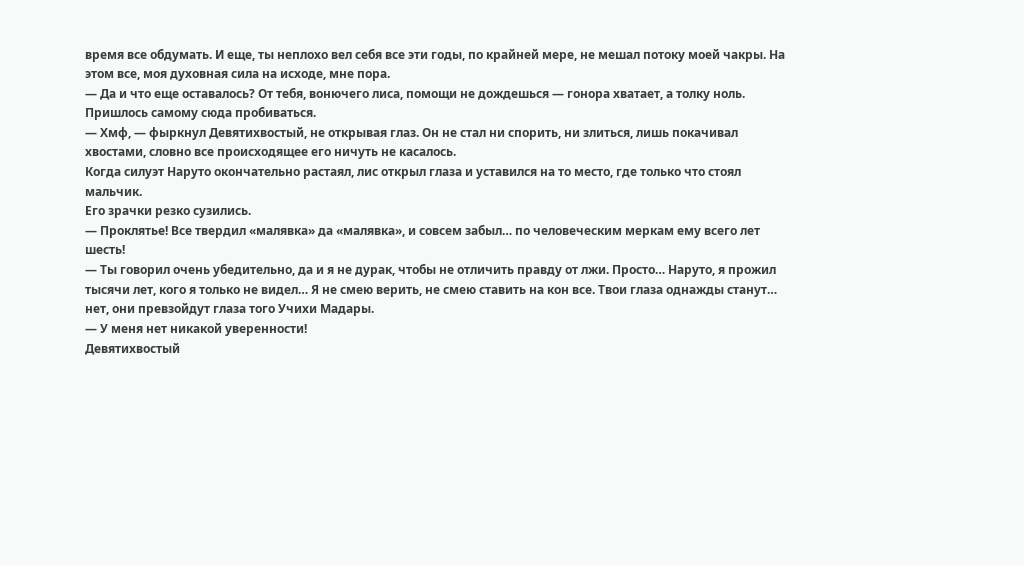время все обдумать. И еще, ты неплохо вел себя все эти годы, по крайней мере, не мешал потоку моей чакры. На этом все, моя духовная сила на исходе, мне пора.
— Да и что еще оставалось? От тебя, вонючего лиса, помощи не дождешься — гонора хватает, а толку ноль. Пришлось самому сюда пробиваться.
— Хмф, — фыркнул Девятихвостый, не открывая глаз. Он не стал ни спорить, ни злиться, лишь покачивал хвостами, словно все происходящее его ничуть не касалось.
Когда силуэт Наруто окончательно растаял, лис открыл глаза и уставился на то место, где только что стоял мальчик.
Его зрачки резко сузились.
— Проклятье! Все твердил «малявка» да «малявка», и совсем забыл… по человеческим меркам ему всего лет шесть!
— Ты говорил очень убедительно, да и я не дурак, чтобы не отличить правду от лжи. Просто… Наруто, я прожил тысячи лет, кого я только не видел… Я не смею верить, не смею ставить на кон все. Твои глаза однажды станут… нет, они превзойдут глаза того Учихи Мадары.
— У меня нет никакой уверенности!
Девятихвостый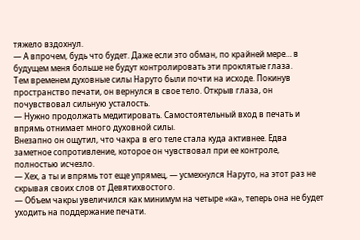тяжело вздохнул.
— А впрочем, будь что будет. Даже если это обман, по крайней мере… в будущем меня больше не будут контролировать эти проклятые глаза.
Тем временем духовные силы Наруто были почти на исходе. Покинув пространство печати, он вернулся в свое тело. Открыв глаза, он почувствовал сильную усталость.
— Нужно продолжать медитировать. Самостоятельный вход в печать и впрямь отнимает много духовной силы.
Внезапно он ощутил, что чакра в его теле стала куда активнее. Едва заметное сопротивление, которое он чувствовал при ее контроле, полностью исчезло.
— Хех, а ты и впрямь тот еще упрямец, — усмехнулся Наруто, на этот раз не скрывая своих слов от Девятихвостого.
— Объем чакры увеличился как минимум на четыре «ка», теперь она не будет уходить на поддержание печати.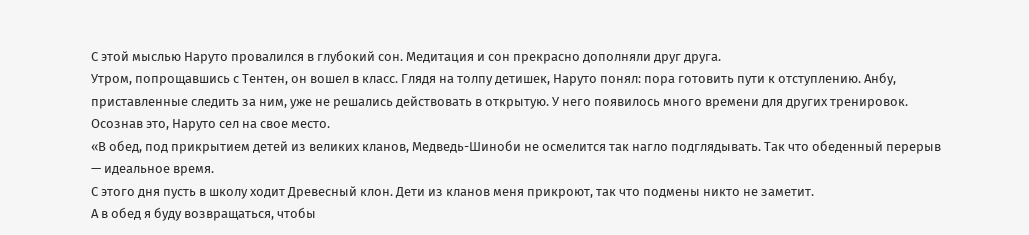С этой мыслью Наруто провалился в глубокий сон. Медитация и сон прекрасно дополняли друг друга.
Утром, попрощавшись с Тентен, он вошел в класс. Глядя на толпу детишек, Наруто понял: пора готовить пути к отступлению. Анбу, приставленные следить за ним, уже не решались действовать в открытую. У него появилось много времени для других тренировок.
Осознав это, Наруто сел на свое место.
«В обед, под прикрытием детей из великих кланов, Медведь-Шиноби не осмелится так нагло подглядывать. Так что обеденный перерыв — идеальное время.
С этого дня пусть в школу ходит Древесный клон. Дети из кланов меня прикроют, так что подмены никто не заметит.
А в обед я буду возвращаться, чтобы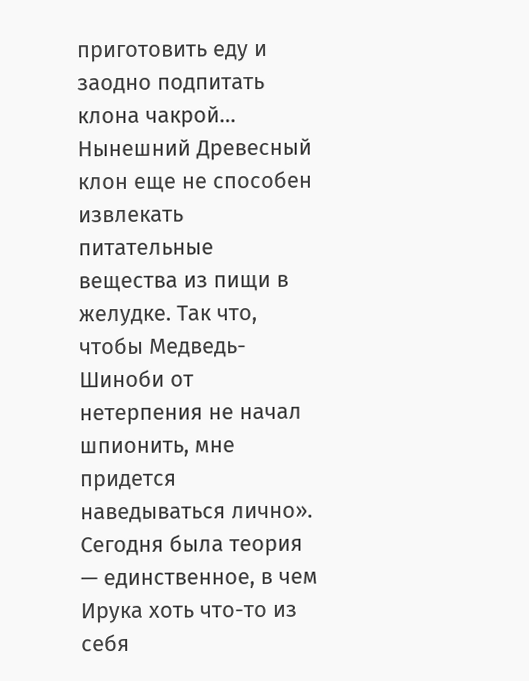приготовить еду и заодно подпитать клона чакрой… Нынешний Древесный клон еще не способен извлекать питательные вещества из пищи в желудке. Так что, чтобы Медведь-Шиноби от нетерпения не начал шпионить, мне придется наведываться лично».
Сегодня была теория — единственное, в чем Ирука хоть что-то из себя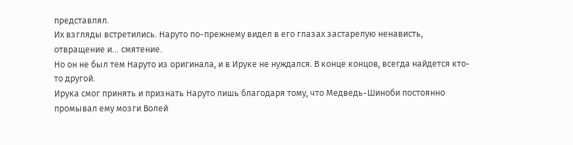представлял.
Их взгляды встретились. Наруто по-прежнему видел в его глазах застарелую ненависть, отвращение и… смятение.
Но он не был тем Наруто из оригинала, и в Ируке не нуждался. В конце концов, всегда найдется кто-то другой.
Ирука смог принять и признать Наруто лишь благодаря тому, что Медведь-Шиноби постоянно промывал ему мозги Волей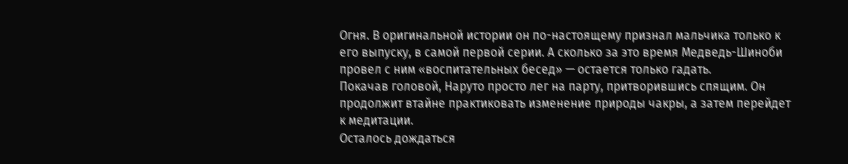Огня. В оригинальной истории он по-настоящему признал мальчика только к его выпуску, в самой первой серии. А сколько за это время Медведь-Шиноби провел с ним «воспитательных бесед» — остается только гадать.
Покачав головой, Наруто просто лег на парту, притворившись спящим. Он продолжит втайне практиковать изменение природы чакры, а затем перейдет к медитации.
Осталось дождаться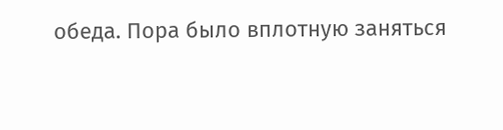обеда. Пора было вплотную заняться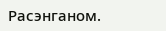Расэнганом.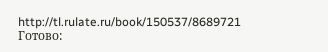http://tl.rulate.ru/book/150537/8689721
Готово: